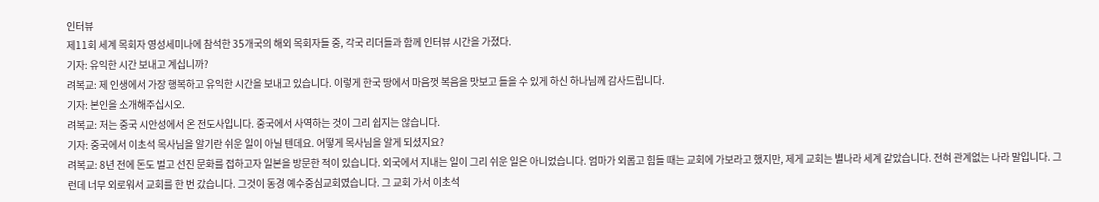인터뷰
제11회 세계 목회자 영성세미나에 참석한 35개국의 해외 목회자들 중, 각국 리더들과 함께 인터뷰 시간을 가졌다.
기자: 유익한 시간 보내고 계십니까?
려복교: 제 인생에서 가장 행복하고 유익한 시간을 보내고 있습니다. 이렇게 한국 땅에서 마음껏 복음을 맛보고 들을 수 있게 하신 하나님께 감사드립니다.
기자: 본인을 소개해주십시오.
려복교: 저는 중국 시안성에서 온 전도사입니다. 중국에서 사역하는 것이 그리 쉽지는 않습니다.
기자: 중국에서 이초석 목사님을 알기란 쉬운 일이 아닐 텐데요. 어떻게 목사님을 알게 되셨지요?
려복교: 8년 전에 돈도 벌고 선진 문화를 접하고자 일본을 방문한 적이 있습니다. 외국에서 지내는 일이 그리 쉬운 일은 아니었습니다. 엄마가 외롭고 힘들 때는 교회에 가보라고 했지만, 제게 교회는 별나라 세계 같았습니다. 전혀 관계없는 나라 말입니다. 그런데 너무 외로워서 교회를 한 번 갔습니다. 그것이 동경 예수중심교회였습니다. 그 교회 가서 이초석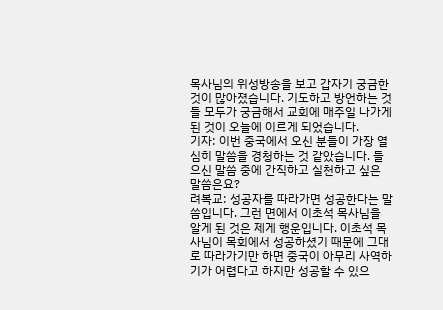목사님의 위성방송을 보고 갑자기 궁금한 것이 많아졌습니다. 기도하고 방언하는 것들 모두가 궁금해서 교회에 매주일 나가게 된 것이 오늘에 이르게 되었습니다.
기자: 이번 중국에서 오신 분들이 가장 열심히 말씀을 경청하는 것 같았습니다. 들으신 말씀 중에 간직하고 실천하고 싶은 말씀은요?
려복교: 성공자를 따라가면 성공한다는 말씀입니다. 그런 면에서 이초석 목사님을 알게 된 것은 제게 행운입니다. 이초석 목사님이 목회에서 성공하셨기 때문에 그대로 따라가기만 하면 중국이 아무리 사역하기가 어렵다고 하지만 성공할 수 있으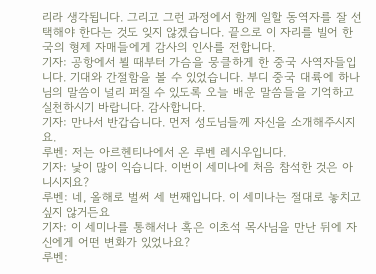리라 생각됩니다. 그리고 그런 과정에서 함께 일할 동역자를 잘 선택해야 한다는 것도 잊지 않겠습니다. 끝으로 이 자리를 빌어 한국의 형제 자매들에게 감사의 인사를 전합니다.
기자: 공항에서 뵐 때부터 가슴을 뭉클하게 한 중국 사역자들입니다. 기대와 간절함을 볼 수 있었습니다. 부디 중국 대륙에 하나님의 말씀이 널리 퍼질 수 있도록 오늘 배운 말씀들을 기억하고 실천하시기 바랍니다. 감사합니다.
기자: 만나서 반갑습니다. 먼저 성도님들께 자신을 소개해주시지요.
루벤: 저는 아르헨티나에서 온 루벤 레시우입니다.
기자: 낯이 많이 익습니다. 이번이 세미나에 처음 참석한 것은 아니시지요?
루벤: 네, 올해로 벌써 세 번째입니다. 이 세미나는 절대로 놓치고 싶지 않거든요
기자: 이 세미나를 통해서나 혹은 이초석 목사님을 만난 뒤에 자신에게 어떤 변화가 있었나요?
루벤: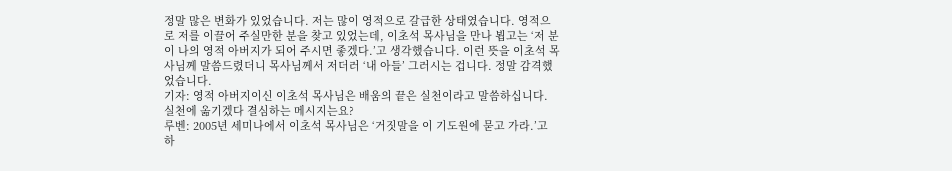정말 많은 변화가 있었습니다. 저는 많이 영적으로 갈급한 상태였습니다. 영적으로 저를 이끌어 주실만한 분을 찾고 있었는데, 이초석 목사님을 만나 뵙고는 ‘저 분이 나의 영적 아버지가 되어 주시면 좋겠다.’고 생각했습니다. 이런 뜻을 이초석 목사님께 말씀드렸더니 목사님께서 저더러 ‘내 아들’ 그러시는 겁니다. 정말 감격했었습니다.
기자: 영적 아버지이신 이초석 목사님은 배움의 끝은 실천이라고 말씀하십니다. 실천에 옮기겠다 결심하는 메시지는요?
루벤: 2005년 세미나에서 이초석 목사님은 ‘거짓말을 이 기도원에 묻고 가라.’고 하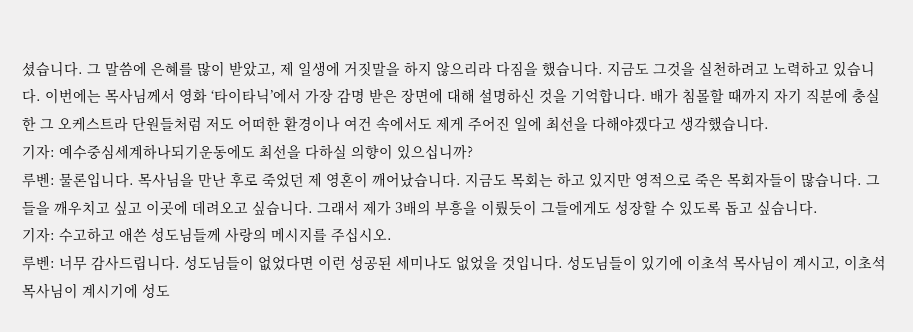셨습니다. 그 말씀에 은혜를 많이 받았고, 제 일생에 거짓말을 하지 않으리라 다짐을 했습니다. 지금도 그것을 실천하려고 노력하고 있습니다. 이번에는 목사님께서 영화 ‘타이타닉’에서 가장 감명 받은 장면에 대해 설명하신 것을 기억합니다. 배가 침몰할 때까지 자기 직분에 충실한 그 오케스트라 단원들처럼 저도 어떠한 환경이나 여건 속에서도 제게 주어진 일에 최선을 다해야겠다고 생각했습니다.
기자: 예수중심세계하나되기운동에도 최선을 다하실 의향이 있으십니까?
루벤: 물론입니다. 목사님을 만난 후로 죽었던 제 영혼이 깨어났습니다. 지금도 목회는 하고 있지만 영적으로 죽은 목회자들이 많습니다. 그들을 깨우치고 싶고 이곳에 데려오고 싶습니다. 그래서 제가 3배의 부흥을 이뤘듯이 그들에게도 성장할 수 있도록 돕고 싶습니다.
기자: 수고하고 애쓴 성도님들께 사랑의 메시지를 주십시오.
루벤: 너무 감사드립니다. 성도님들이 없었다면 이런 성공된 세미나도 없었을 것입니다. 성도님들이 있기에 이초석 목사님이 계시고, 이초석 목사님이 계시기에 성도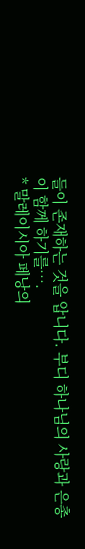들이 존재하는 것을 압니다. 부디 하나님의 사랑과 은총이 함께 하기를….
* 말레이시아 페낭의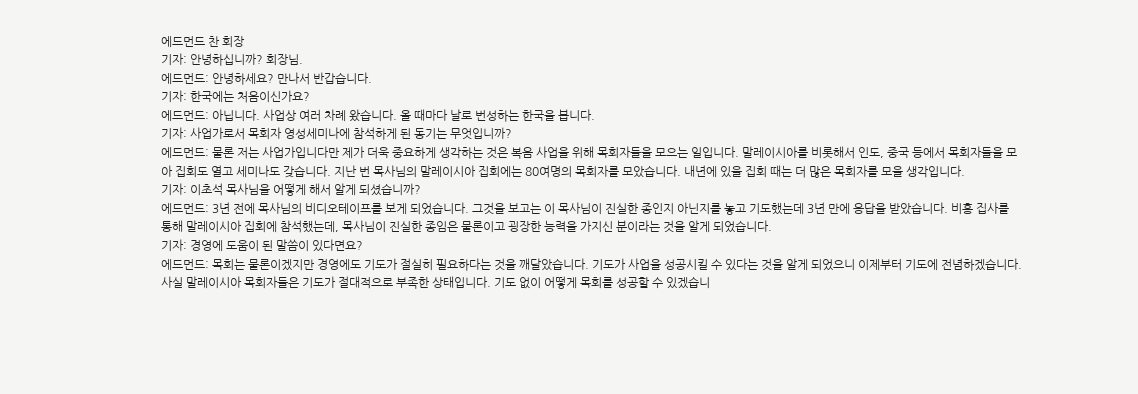에드먼드 찬 회장
기자: 안녕하십니까? 회장님.
에드먼드: 안녕하세요? 만나서 반갑습니다.
기자: 한국에는 처음이신가요?
에드먼드: 아닙니다. 사업상 여러 차례 왔습니다. 올 때마다 날로 번성하는 한국을 봅니다.
기자: 사업가로서 목회자 영성세미나에 참석하게 된 동기는 무엇입니까?
에드먼드: 물론 저는 사업가입니다만 제가 더욱 중요하게 생각하는 것은 복음 사업을 위해 목회자들을 모으는 일입니다. 말레이시아를 비롯해서 인도, 중국 등에서 목회자들을 모아 집회도 열고 세미나도 갖습니다. 지난 번 목사님의 말레이시아 집회에는 80여명의 목회자를 모았습니다. 내년에 있을 집회 때는 더 많은 목회자를 모을 생각입니다.
기자: 이초석 목사님을 어떻게 해서 알게 되셨습니까?
에드먼드: 3년 전에 목사님의 비디오테이프를 보게 되었습니다. 그것을 보고는 이 목사님이 진실한 종인지 아닌지를 놓고 기도했는데 3년 만에 응답을 받았습니다. 비홍 집사를 통해 말레이시아 집회에 참석했는데, 목사님이 진실한 종임은 물론이고 굉장한 능력을 가지신 분이라는 것을 알게 되었습니다.
기자: 경영에 도움이 된 말씀이 있다면요?
에드먼드: 목회는 물론이겠지만 경영에도 기도가 절실히 필요하다는 것을 깨달았습니다. 기도가 사업을 성공시킬 수 있다는 것을 알게 되었으니 이제부터 기도에 전념하겠습니다. 사실 말레이시아 목회자들은 기도가 절대적으로 부족한 상태입니다. 기도 없이 어떻게 목회를 성공할 수 있겠습니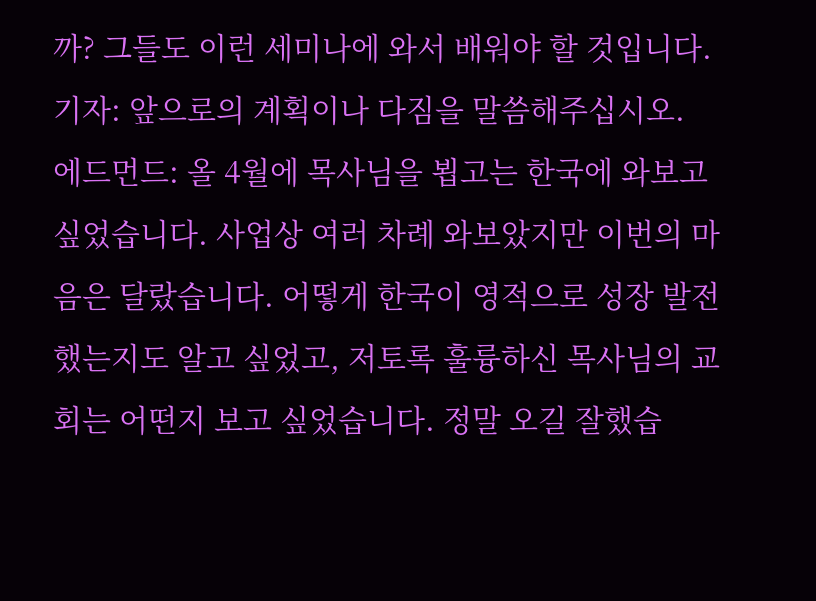까? 그들도 이런 세미나에 와서 배워야 할 것입니다.
기자: 앞으로의 계획이나 다짐을 말씀해주십시오.
에드먼드: 올 4월에 목사님을 뵙고는 한국에 와보고 싶었습니다. 사업상 여러 차례 와보았지만 이번의 마음은 달랐습니다. 어떻게 한국이 영적으로 성장 발전했는지도 알고 싶었고, 저토록 훌륭하신 목사님의 교회는 어떤지 보고 싶었습니다. 정말 오길 잘했습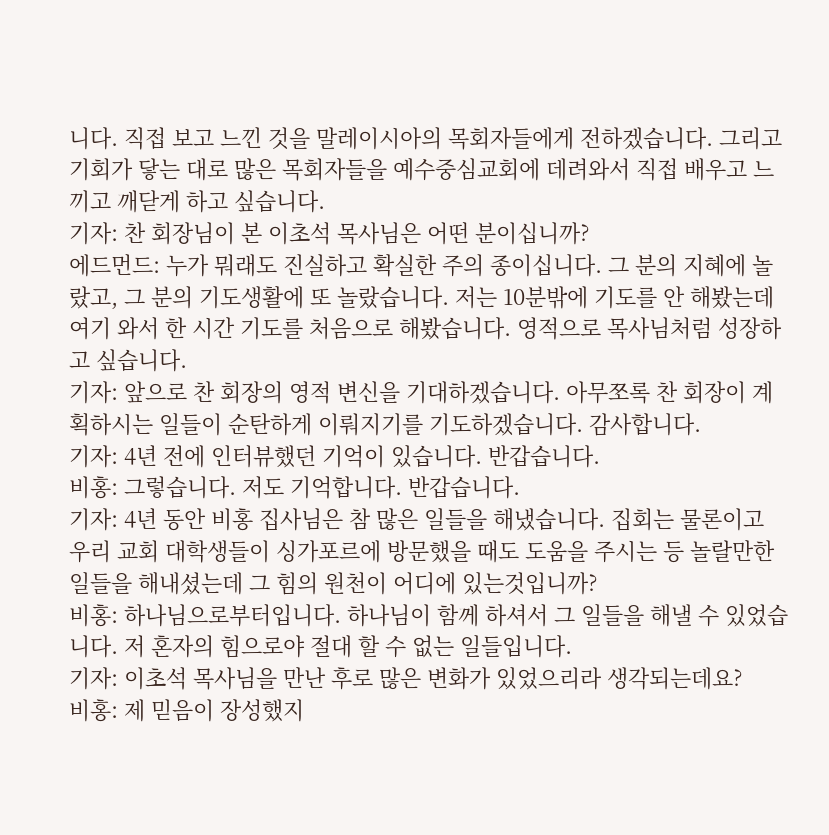니다. 직접 보고 느낀 것을 말레이시아의 목회자들에게 전하겠습니다. 그리고 기회가 닿는 대로 많은 목회자들을 예수중심교회에 데려와서 직접 배우고 느끼고 깨닫게 하고 싶습니다.
기자: 찬 회장님이 본 이초석 목사님은 어떤 분이십니까?
에드먼드: 누가 뭐래도 진실하고 확실한 주의 종이십니다. 그 분의 지혜에 놀랐고, 그 분의 기도생활에 또 놀랐습니다. 저는 10분밖에 기도를 안 해봤는데 여기 와서 한 시간 기도를 처음으로 해봤습니다. 영적으로 목사님처럼 성장하고 싶습니다.
기자: 앞으로 찬 회장의 영적 변신을 기대하겠습니다. 아무쪼록 찬 회장이 계획하시는 일들이 순탄하게 이뤄지기를 기도하겠습니다. 감사합니다.
기자: 4년 전에 인터뷰했던 기억이 있습니다. 반갑습니다.
비홍: 그렇습니다. 저도 기억합니다. 반갑습니다.
기자: 4년 동안 비홍 집사님은 참 많은 일들을 해냈습니다. 집회는 물론이고 우리 교회 대학생들이 싱가포르에 방문했을 때도 도움을 주시는 등 놀랄만한 일들을 해내셨는데 그 힘의 원천이 어디에 있는것입니까?
비홍: 하나님으로부터입니다. 하나님이 함께 하셔서 그 일들을 해낼 수 있었습니다. 저 혼자의 힘으로야 절대 할 수 없는 일들입니다.
기자: 이초석 목사님을 만난 후로 많은 변화가 있었으리라 생각되는데요?
비홍: 제 믿음이 장성했지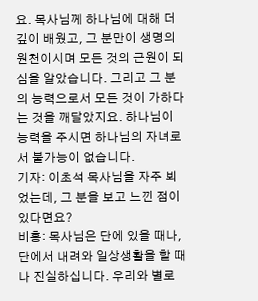요. 목사님께 하나님에 대해 더 깊이 배웠고, 그 분만이 생명의 원천이시며 모든 것의 근원이 되심을 알았습니다. 그리고 그 분의 능력으로서 모든 것이 가하다는 것을 깨달았지요. 하나님이 능력을 주시면 하나님의 자녀로서 불가능이 없습니다.
기자: 이초석 목사님을 자주 뵈었는데, 그 분을 보고 느낀 점이 있다면요?
비홍: 목사님은 단에 있을 때나, 단에서 내려와 일상생활을 할 때나 진실하십니다. 우리와 별로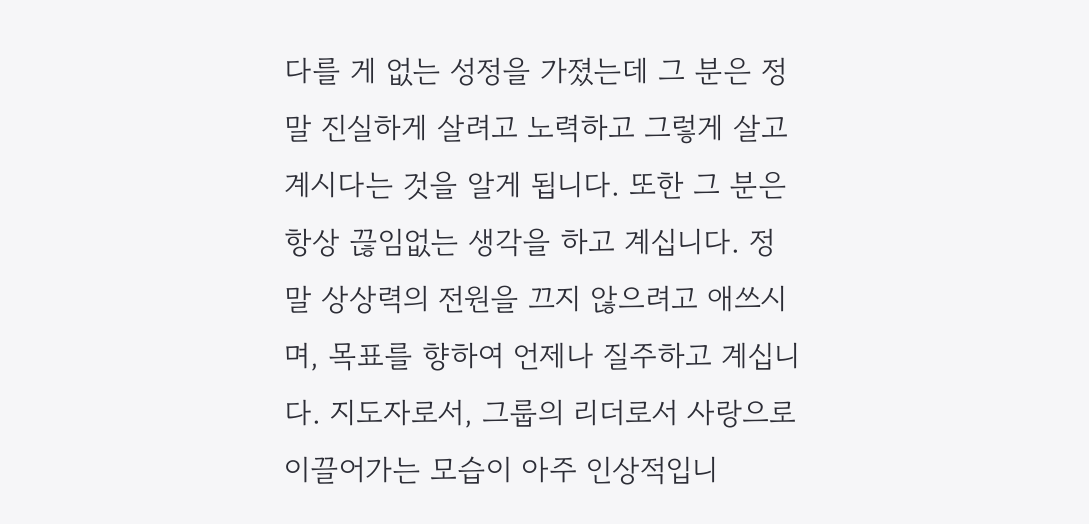다를 게 없는 성정을 가졌는데 그 분은 정말 진실하게 살려고 노력하고 그렇게 살고 계시다는 것을 알게 됩니다. 또한 그 분은 항상 끊임없는 생각을 하고 계십니다. 정말 상상력의 전원을 끄지 않으려고 애쓰시며, 목표를 향하여 언제나 질주하고 계십니다. 지도자로서, 그룹의 리더로서 사랑으로 이끌어가는 모습이 아주 인상적입니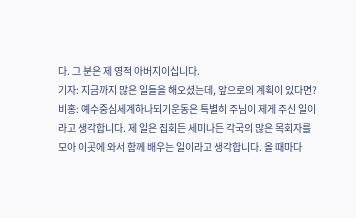다. 그 분은 제 영적 아버지이십니다.
기자: 지금까지 많은 일들을 해오셨는데, 앞으로의 계획이 있다면?
비홍: 예수중심세계하나되기운동은 특별히 주님이 제게 주신 일이라고 생각합니다. 제 일은 집회든 세미나든 각국의 많은 목회자를 모아 이곳에 와서 함께 배우는 일이라고 생각합니다. 올 때마다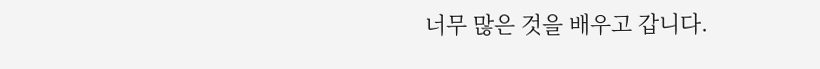너무 많은 것을 배우고 갑니다.